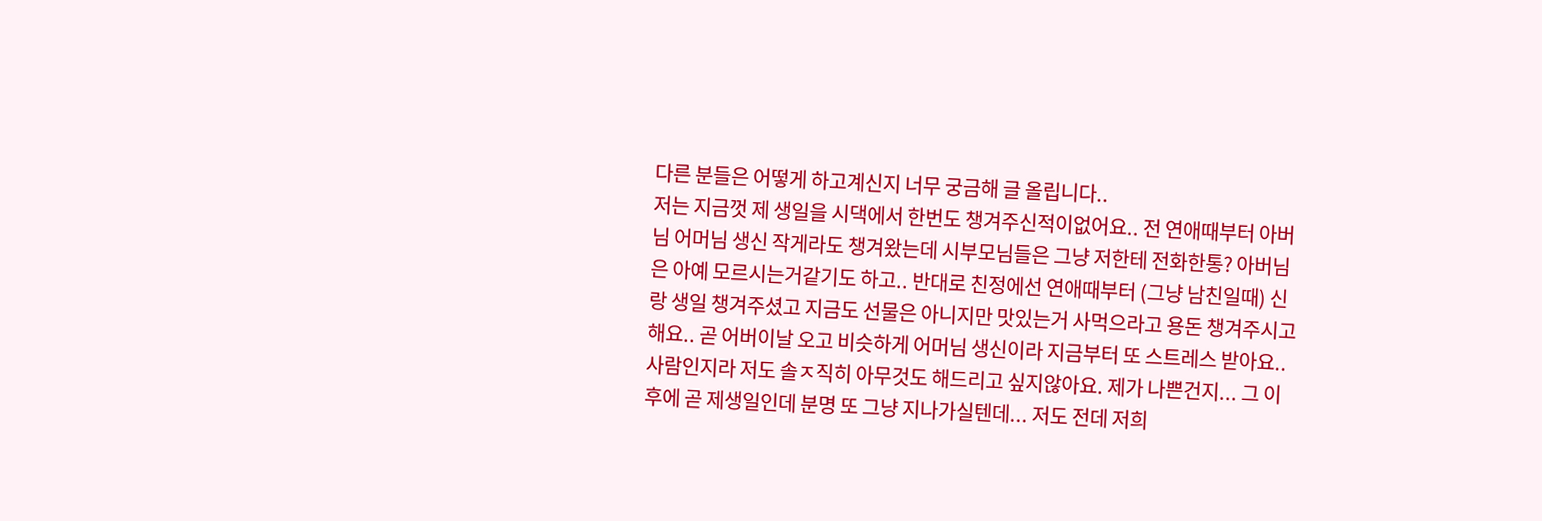다른 분들은 어떻게 하고계신지 너무 궁금해 글 올립니다..
저는 지금껏 제 생일을 시댁에서 한번도 챙겨주신적이없어요.. 전 연애때부터 아버님 어머님 생신 작게라도 챙겨왔는데 시부모님들은 그냥 저한테 전화한통? 아버님은 아예 모르시는거같기도 하고.. 반대로 친정에선 연애때부터 (그냥 남친일때) 신랑 생일 챙겨주셨고 지금도 선물은 아니지만 맛있는거 사먹으라고 용돈 챙겨주시고 해요.. 곧 어버이날 오고 비슷하게 어머님 생신이라 지금부터 또 스트레스 받아요.. 사람인지라 저도 솔ㅈ직히 아무것도 해드리고 싶지않아요. 제가 나쁜건지... 그 이후에 곧 제생일인데 분명 또 그냥 지나가실텐데... 저도 전데 저희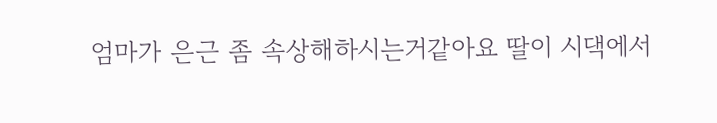엄마가 은근 좀 속상해하시는거같아요 딸이 시댁에서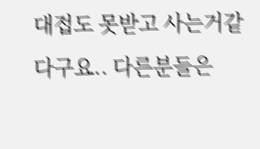대접도 못받고 사는거같다구요.. 다른분들은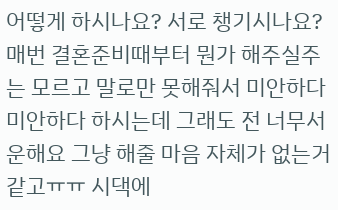어떻게 하시나요? 서로 챙기시나요? 매번 결혼준비때부터 뭔가 해주실주는 모르고 말로만 못해줘서 미안하다미안하다 하시는데 그래도 전 너무서운해요 그냥 해줄 마음 자체가 없는거같고ㅠㅠ 시댁에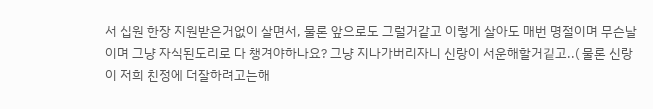서 십원 한장 지원받은거없이 살면서, 물론 앞으로도 그럴거같고 이렇게 살아도 매번 명절이며 무슨날이며 그냥 자식된도리로 다 챙겨야하나요? 그냥 지나가버리자니 신랑이 서운해할거깉고..( 물론 신랑이 저희 친정에 더잘하려고는해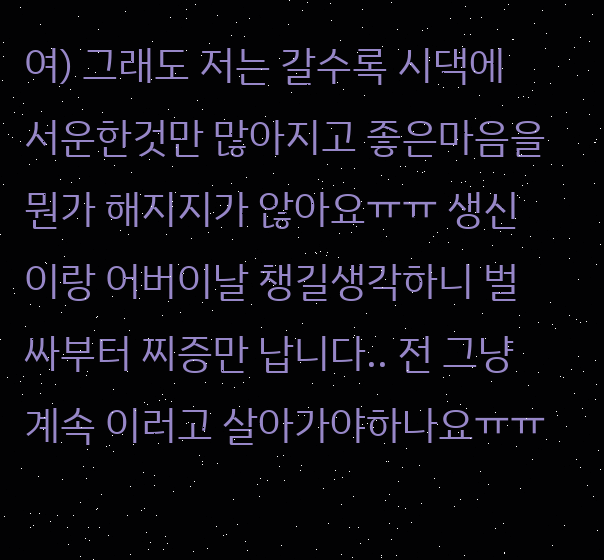여) 그래도 저는 갈수록 시댁에 서운한것만 많아지고 좋은마음을 뭔가 해지지가 않아요ㅠㅠ 생신이랑 어버이날 챙길생각하니 벌싸부터 찌증만 납니다.. 전 그냥 계속 이러고 살아가야하나요ㅠㅠ